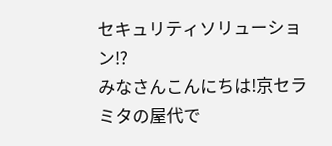セキュリティソリューション!?
みなさんこんにちは!京セラミタの屋代で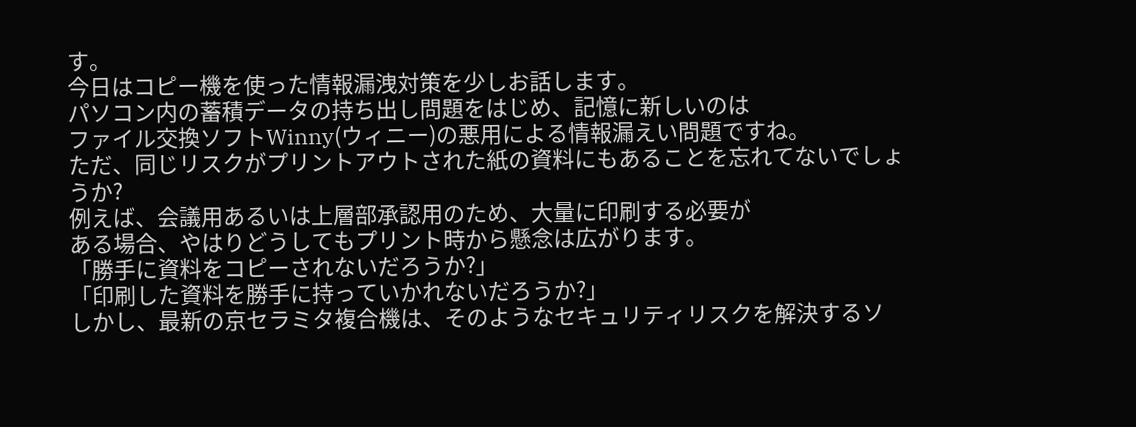す。
今日はコピー機を使った情報漏洩対策を少しお話します。
パソコン内の蓄積データの持ち出し問題をはじめ、記憶に新しいのは
ファイル交換ソフトWinny(ウィニー)の悪用による情報漏えい問題ですね。
ただ、同じリスクがプリントアウトされた紙の資料にもあることを忘れてないでしょうか?
例えば、会議用あるいは上層部承認用のため、大量に印刷する必要が
ある場合、やはりどうしてもプリント時から懸念は広がります。
「勝手に資料をコピーされないだろうか?」
「印刷した資料を勝手に持っていかれないだろうか?」
しかし、最新の京セラミタ複合機は、そのようなセキュリティリスクを解決するソ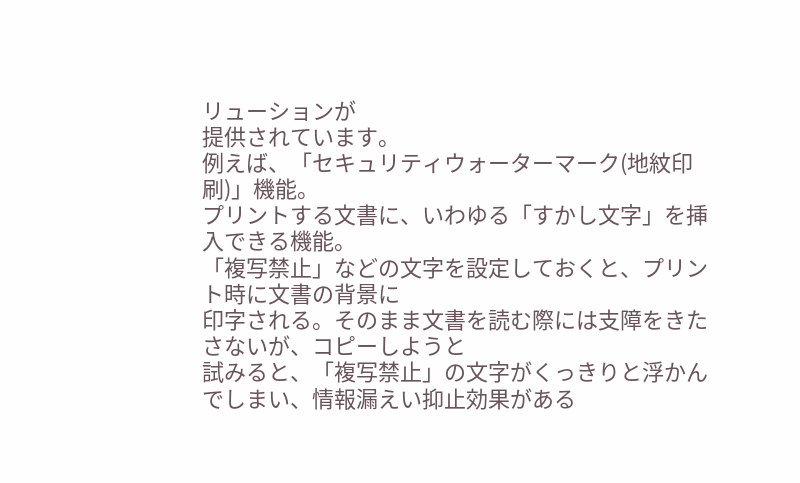リューションが
提供されています。
例えば、「セキュリティウォーターマーク(地紋印刷)」機能。
プリントする文書に、いわゆる「すかし文字」を挿入できる機能。
「複写禁止」などの文字を設定しておくと、プリント時に文書の背景に
印字される。そのまま文書を読む際には支障をきたさないが、コピーしようと
試みると、「複写禁止」の文字がくっきりと浮かんでしまい、情報漏えい抑止効果がある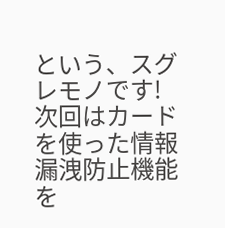という、スグレモノです!
次回はカードを使った情報漏洩防止機能を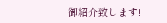御紹介致します!